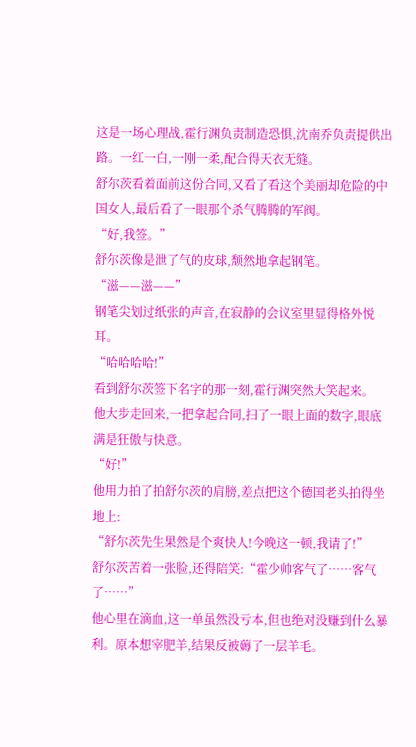这是一场心理战,霍行渊负责制造恐惧,沈南乔负责提供出路。一红一白,一刚一柔,配合得天衣无缝。
舒尔茨看着面前这份合同,又看了看这个美丽却危险的中国女人,最后看了一眼那个杀气腾腾的军阀。
“好,我签。”
舒尔茨像是泄了气的皮球,颓然地拿起钢笔。
“滋——滋——”
钢笔尖划过纸张的声音,在寂静的会议室里显得格外悦耳。
“哈哈哈哈!”
看到舒尔茨签下名字的那一刻,霍行渊突然大笑起来。
他大步走回来,一把拿起合同,扫了一眼上面的数字,眼底满是狂傲与快意。
“好!”
他用力拍了拍舒尔茨的肩膀,差点把这个德国老头拍得坐地上:
“舒尔茨先生果然是个爽快人!今晚这一顿,我请了!”
舒尔茨苦着一张脸,还得陪笑:“霍少帅客气了……客气了……”
他心里在滴血,这一单虽然没亏本,但也绝对没赚到什么暴利。原本想宰肥羊,结果反被薅了一层羊毛。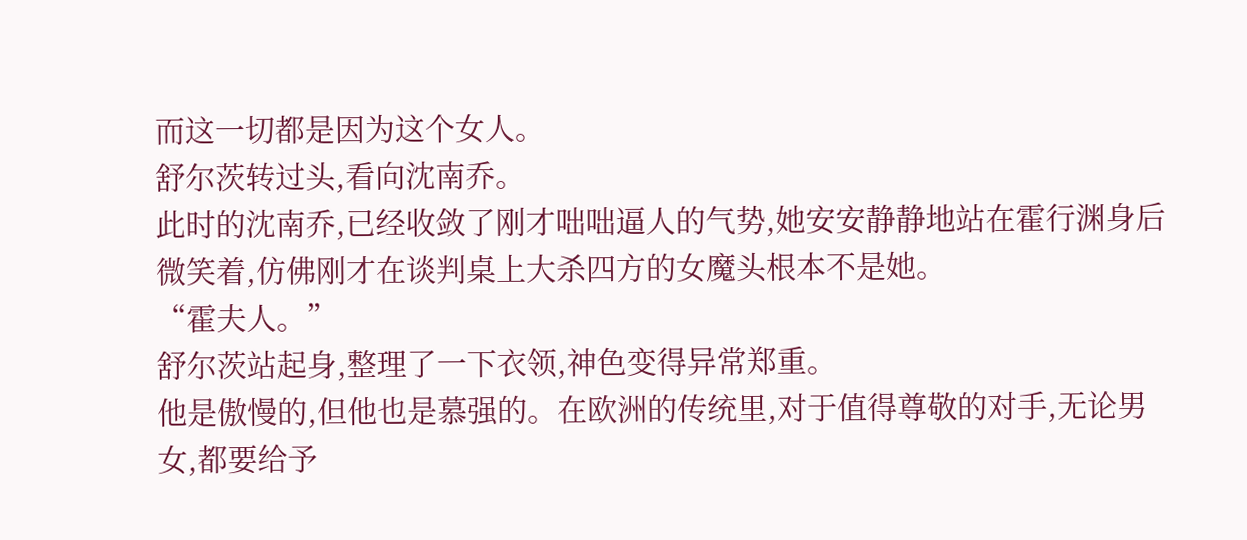而这一切都是因为这个女人。
舒尔茨转过头,看向沈南乔。
此时的沈南乔,已经收敛了刚才咄咄逼人的气势,她安安静静地站在霍行渊身后微笑着,仿佛刚才在谈判桌上大杀四方的女魔头根本不是她。
“霍夫人。”
舒尔茨站起身,整理了一下衣领,神色变得异常郑重。
他是傲慢的,但他也是慕强的。在欧洲的传统里,对于值得尊敬的对手,无论男女,都要给予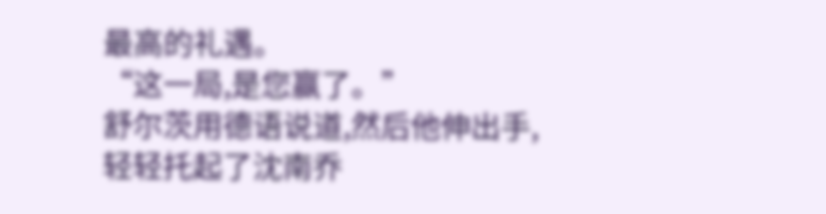最高的礼遇。
“这一局,是您赢了。”
舒尔茨用德语说道,然后他伸出手,轻轻托起了沈南乔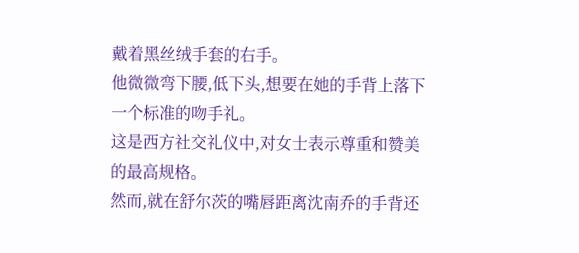戴着黑丝绒手套的右手。
他微微弯下腰,低下头,想要在她的手背上落下一个标准的吻手礼。
这是西方社交礼仪中,对女士表示尊重和赞美的最高规格。
然而,就在舒尔茨的嘴唇距离沈南乔的手背还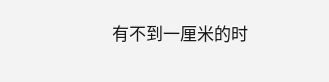有不到一厘米的时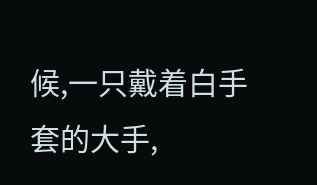候,一只戴着白手套的大手,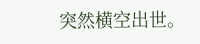突然横空出世。